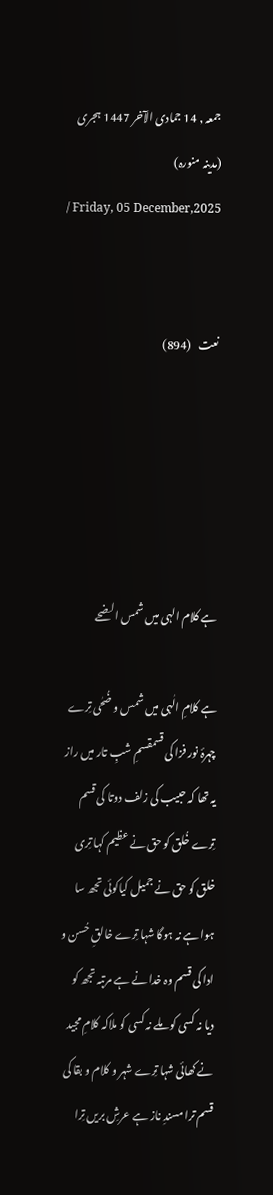جمعہ , 14 جمادى الآخر 1447 ہجری (مدینہ منورہ)
/ Friday, 05 December,2025


نعت   (894)





ہے کلام الہی میں شمس الضحے

ہے کلامِ الٰہی میں شمس و ضُحٰی تِرے چہرۂ نور فزا کی قسمقسمِ شبِ تار میں راز یہ تھا کہ حبیب کی زلف دوتا کی قسم تِرے خُلق کو حق نے عظیم کہا تِری خلق کو حق نے جمیل کیاکوئی تجھ سا ہوا ہے نہ ہوگا شہا تِرے خالقِ حُسن و ادا کی قسم وہ خدا نے ہے مرتبہ تجھ کو دیا نہ کسی کو ملے نہ کسی کو ملاکہ کلامِ مجید نے کھائی شہا تِرے شہر و کلام و بقا کی قسم ترا مسندِ ناز ہے عرشِ بریں تِرا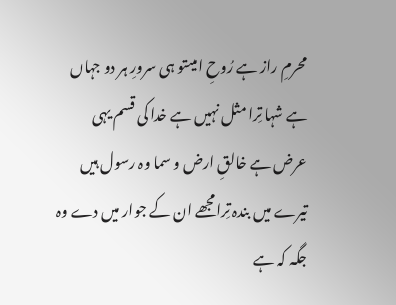محرمِ راز ہے رُوحِ امیںتو ہی سرورِ ہر دو جہاں ہے شہا تِرا مثل نہیں ہے خدا کی قسم یہی عرض ہے خالقِ ارض و سما وہ رسول ہیں تیرے میں بندہ تِرامجھے ان کے جوار میں دے وہ جگہ کہ ہے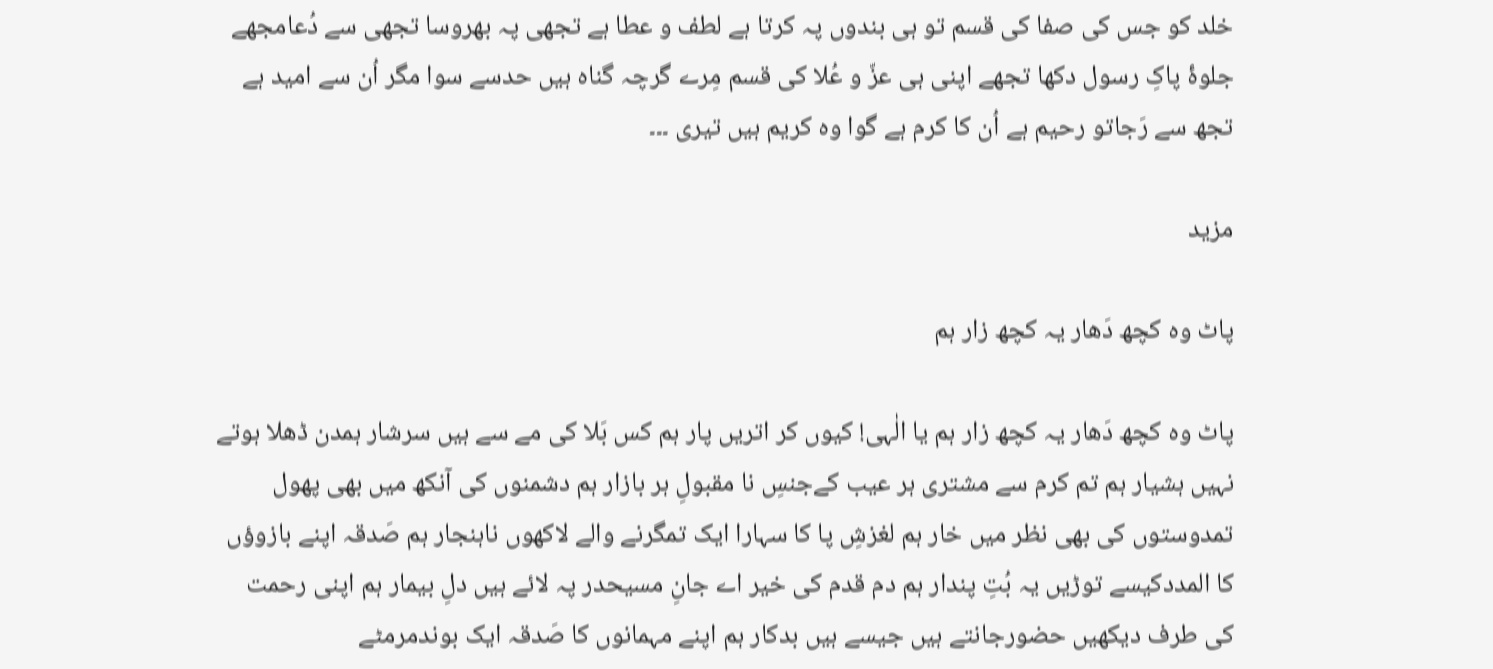خلد کو جس کی صفا کی قسم تو ہی بندوں پہ کرتا ہے لطف و عطا ہے تجھی پہ بھروسا تجھی سے دُعامجھے جلوۂ پاکِ رسول دکھا تجھے اپنی ہی عزّ و عُلا کی قسم مِرے گرچہ گناہ ہیں حدسے سوا مگر اُن سے امید ہے تجھ سے رَجاتو رحیم ہے اُن کا کرم ہے گوا وہ کریم ہیں تیری ۔۔۔

مزید

پاٹ وہ کچھ دَھار یہ کچھ زار ہم

پاٹ وہ کچھ دَھار یہ کچھ زار ہم یا الٰہی! کیوں کر اتریں پار ہم کس بَلا کی مے سے ہیں سرشار ہمدن ڈھلا ہوتے نہیں ہشیار ہم تم کرم سے مشتری ہر عیب کےجنسِ نا مقبولِ ہر بازار ہم دشمنوں کی آنکھ میں بھی پھول تمدوستوں کی بھی نظر میں خار ہم لغزشِ پا کا سہارا ایک تمگرنے والے لاکھوں ناہنجار ہم صَدقہ اپنے بازوؤں کا المددکیسے توڑیں یہ بُتِ پندار ہم دم قدم کی خیر اے جانِ مسیحدر پہ لائے ہیں دلِ بیمار ہم اپنی رحمت کی طرف دیکھیں حضورجانتے ہیں جیسے ہیں بدکار ہم اپنے مہمانوں کا صَدقہ ایک بوندمرمٹے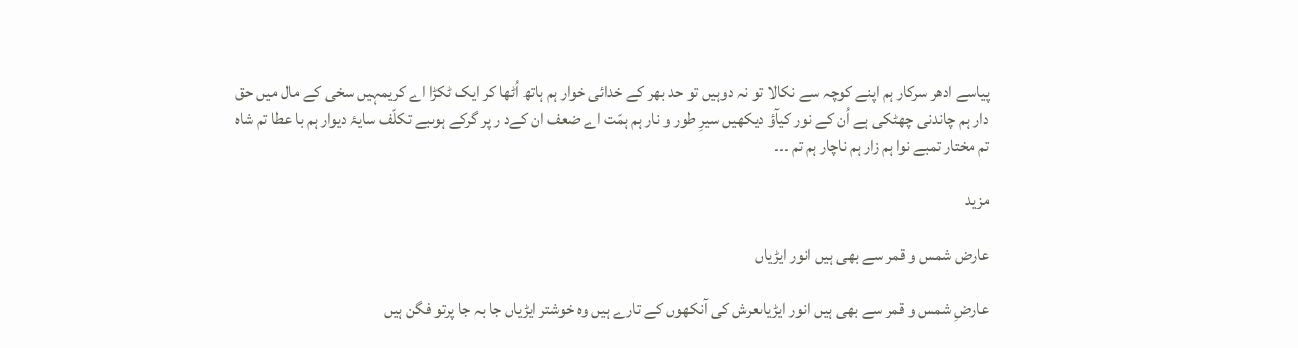پیاسے ادھر سرکار ہم اپنے کوچہ سے نکالا تو نہ دوہیں تو حد بھر کے خدائی خوار ہم ہاتھ اُٹھا کر ایک ٹکڑا اے کریمہیں سخی کے مال میں حق دار ہم چاندنی چھٹکی ہے اُن کے نور کیآؤ دیکھیں سیرِ طور و نار ہم ہمّت اے ضعف ان کےد ر پر گرکے ہوںبے تکلّف سایۂ دیوار ہم با عطا تم شاہ تم مختار تمبے نوا ہم زار ہم ناچار ہم تم ۔۔۔

مزید

عارض شمس و قمر سے بھی ہیں انور ایڑیاں

عارضِ شمس و قمر سے بھی ہیں انور ایڑیاںعرش کی آنکھوں کے تارے ہیں وہ خوشتر ایڑیاں جا بہ جا پرتو فگن ہیں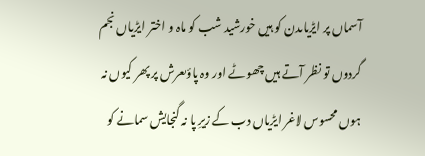آسماں پر ایڑیاںدن کو ہیں خورشید شب کو ماہ و اختر ایڑیاں نجم گردوں تو نظر آتے ہیں چھوٹے اور وہ پاؤںعرش پر پھر کیوں نہ ہوں محسوس لاغر ایڑیاں دب کے زیرِ پا نہ گنجایش سمانے کو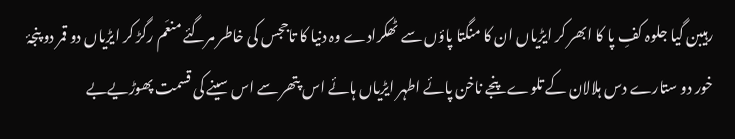رہیبن گیا جلوہ کفِ پا کا ابھر کر ایڑیاں ان کا منگتا پاؤں سے ٹھکرادے وہ دنیا کا تاججس کی خاطر مرگئے منعَم رگڑ کر ایڑیاں دو قمر دو پنجۂ خور دو ستارے دس ہلالان کے تلوے پنجے ناخن پائے اطہر ایڑیاں ہائے اس پتھر سے اس سینے کی قسمت پھوڑیےبے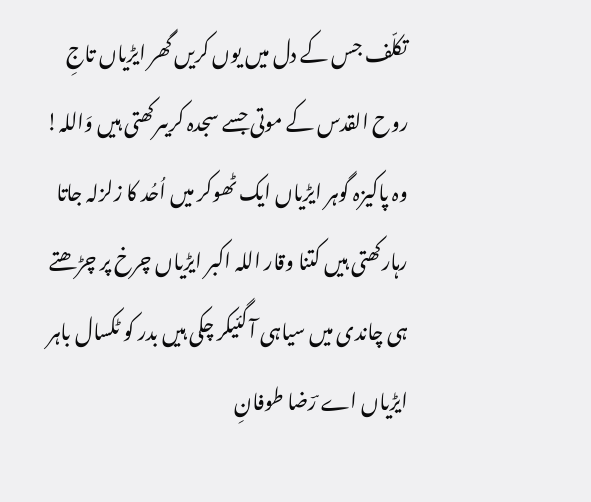تکلّف جس کے دل میں یوں کریں گھر ایڑیاں تاجِ روح القدس کے موتی جسے سجدہ کریںرکھتی ہیں وَاللہ! وہ پاکیزہ گوہر ایڑیاں ایک ٹھوکر میں اُحُد کا زلزلہ جاتا رہارکھتی ہیں کتنا وقار اللہ اکبر ایڑیاں چرخ پر چڑھتے ہی چاندی میں سیاہی آ گئیکر چکی ہیں بدر کو ٹکسال باہر ایڑیاں اے رؔضا طوفانِ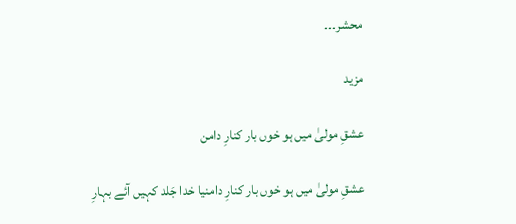محشر۔۔۔

مزید

عشقِ مولیٰ میں ہو خوں بار کنارِ دامن

عشقِ مولیٰ میں ہو خوں بار کنارِ دامنیا خدا جَلد کہیں آئے بہارِ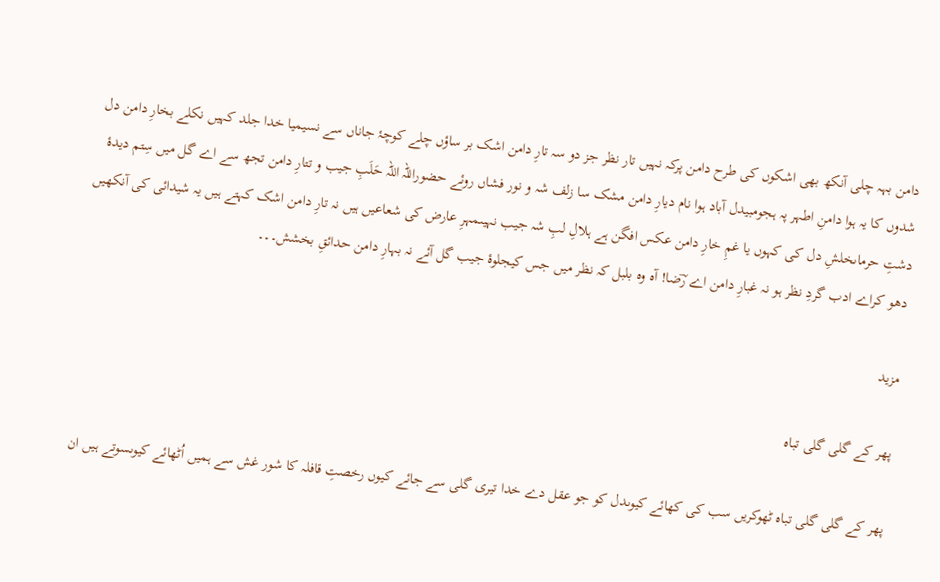دامن بہہ چلی آنکھ بھی اشکوں کی طرح دامن پرکہ نہیں تار نظر جز دو سہ تارِ دامن اشک بر ساؤں چلے کوچۂ جاناں سے نسیمیا خدا جلد کہیں نکلے بخارِ دامن دل شدوں کا یہ ہوا دامنِ اطہر پہ ہجومبیدل آباد ہوا نام دیارِ دامن مشک سا زلف شہ و نور فشاں روئے حضوراللہ اللہ حَلَبِ جیب و تتارِ دامن تجھ سے اے گل میں سِتم دیدۂ دشتِ حرماںخلشِ دل کی کہوں یا غمِ خارِ دامن عکس افگن ہے ہلالِ لبِ شہ جیب نہیںمہرِ عارض کی شعاعیں ہیں نہ تارِ دامن اشک کہتے ہیں یہ شیدائی کی آنکھیں دھو کراے ادب گردِ نظر ہو نہ غبارِ دامن اے رؔضا! آہ وہ بلبل کہ نظر میں جس کیجلوۂ جیب گل آئے نہ بہارِ دامن حدائقِ بخشش۔۔۔

مزید

پھر کے گلی گلی تباہ

پھر کے گلی گلی تباہ ٹھوکریں سب کی کھائے کیوںدل کو جو عقل دے خدا تیری گلی سے جائے کیوں رخصتِ قافلہ کا شور غش سے ہمیں اُٹھائے کیوںسوتے ہیں ان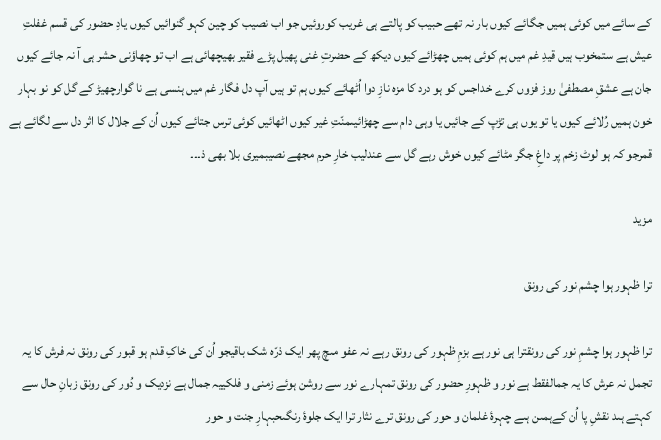کے سائے میں کوئی ہمیں جگائے کیوں بار نہ تھے حبیب کو پالتے ہی غریب کوروئیں جو اب نصیب کو چین کہو گنوائیں کیوں یادِ حضور کی قسم غفلتِ عیش ہے ستمخوب ہیں قیدِ غم میں ہم کوئی ہمیں چھڑائے کیوں دیکھ کے حضرتِ غنی پھیل پڑے فقیر بھیچھائی ہے اب تو چھاؤنی حشر ہی آ نہ جائے کیوں جان ہے عشقِ مصطفیٰ روز فزوں کرے خداجس کو ہو درد کا مزہ نازِ دوا اُٹھائے کیوں ہم تو ہیں آپ دل فگار غم میں ہنسی ہے نا گوارچھیڑ کے گل کو نو بہار خون ہمیں رُلائے کیوں یا تو یوں ہی تڑپ کے جائیں یا وہی دام سے چھڑائیںمنّتِ غیر کیوں اٹھائیں کوئی ترس جتائے کیوں اُن کے جلال کا اثر دل سے لگائے ہے قمرجو کہ ہو لوٹ زخم پر داغِ جگر مٹائے کیوں خوش رہے گل سے عندلیب خارِ حرم مجھے نصیبمیری بلا بھی ذ۔۔۔

مزید

ترا ظہور ہوا چشم نور کی رونق

ترا ظہور ہوا چشمِ نور کی رونقترا ہی نور ہے بزمِ ظہور کی رونق رہے نہ عفو مںچ پھر ایک ذرّہ شک باقیجو اُن کی خاکِ قدم ہو قبور کی رونق نہ فرش کا یہ تجمل نہ عرش کا یہ جمالفقط ہے نور و ظہورِ حضور کی رونق تمہارے نور سے روشن ہوئے زمنی و فلکییہ جمال ہے نزدیک و دُور کی رونق زبانِ حال سے کہتے ہںد نقشِ پا اُن کےہمںن ہںے چہرۂ غلمان و حور کی رونق ترے نثار ترا ایک جلوۂ رنگںحبہارِ جنت و حور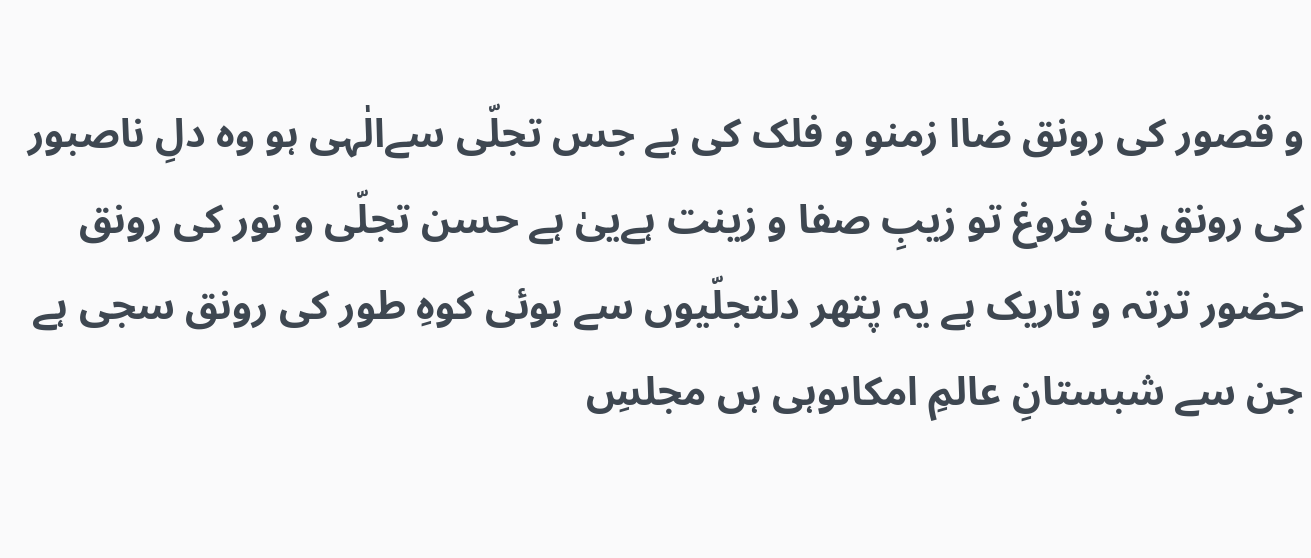و قصور کی رونق ضاا زمنو و فلک کی ہے جس تجلّی سےالٰہی ہو وہ دلِ ناصبور کی رونق ییٰ فروغ تو زیبِ صفا و زینت ہےییٰ ہے حسن تجلّی و نور کی رونق حضور ترتہ و تاریک ہے یہ پتھر دلتجلّیوں سے ہوئی کوہِ طور کی رونق سجی ہے جن سے شبستانِ عالمِ امکاںوہی ہں مجلسِ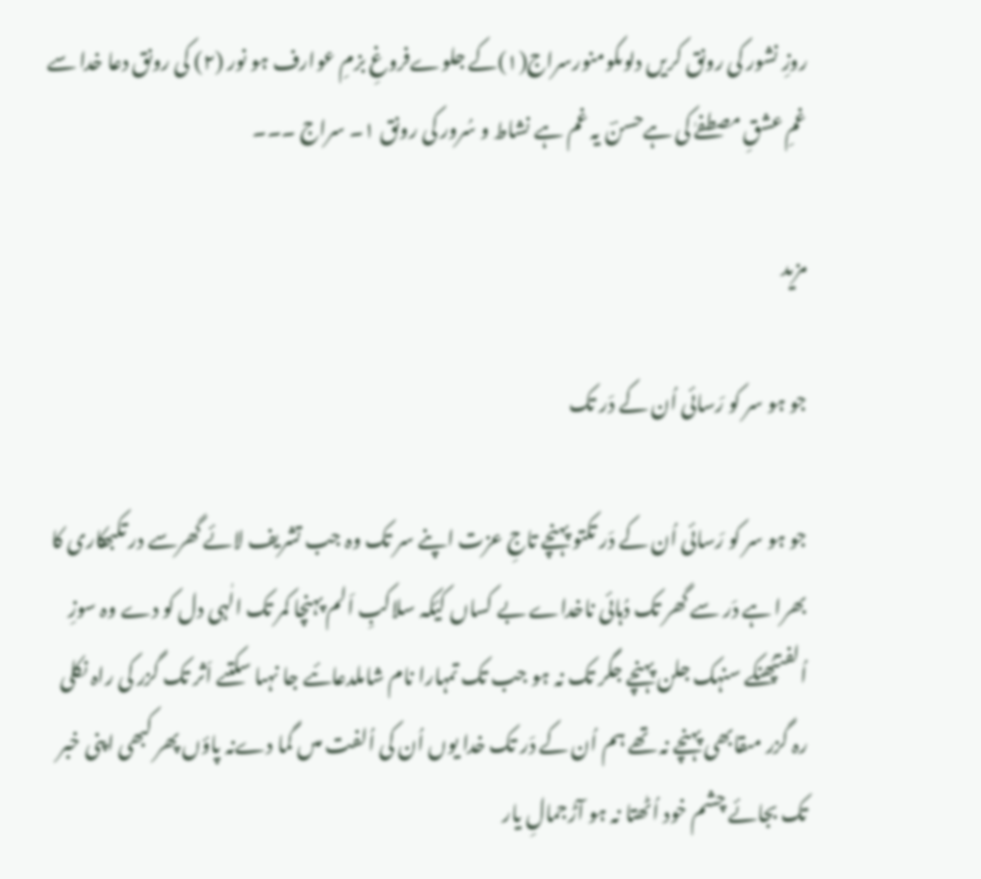روزِ نشور کی رونق کریں دلوںکومنورسراج(۱)کے جلوےفروغِ بزمِ عوارف ہو نور (۲) کی رونق دعا خدا سے غمِ عشقِ مصطفےٰ کی ہےحسنؔ یہ غم ہے نشاط و سُرور کی رونق ۱۔ سراج ۔۔۔

مزید

جو ہو سر کو رَسائی اُن کے دَر تک

جو ہو سر کو رَسائی اُن کے دَر تکتو پہنچے تاجِ عزت اپنے سر تک وہ جب تشریف لائے گھرسے در تکبھکاری کا بھرا ہے دَر سے گھر تک دُہائی ناخداے بے کساں کیٔکہ سلاکبِ اَلم پہنچا کمر تک الٰہی دل کو دے وہ سوزِ اُلفتپُھنکے سنہک جلن پہنچے جگر تک نہ ہو جب تک تمہارا نام شاملدعائںے جا نہںا سکتںے اَثر تک گزر کی راہ نکلی رہ گزر مںقابھی پہنچے نہ تھے ہم اُن کے دَر تک خدا یوں اُن کی اُلفت مںں گما دےنہ پاؤں پھر کبھی اپنی خبر تک بجائے چشم خود اُٹھتا نہ ہو آڑجمالِ یار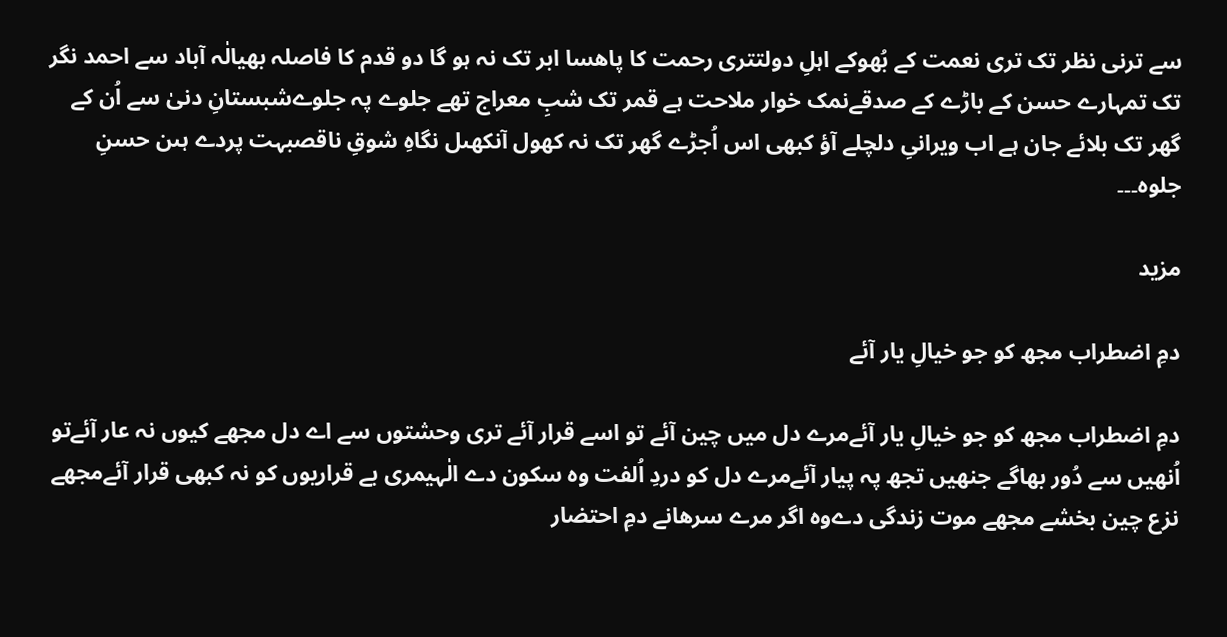سے ترنی نظر تک تری نعمت کے بُھوکے اہلِ دولتتری رحمت کا پاھسا ابر تک نہ ہو گا دو قدم کا فاصلہ بھیالٰہ آباد سے احمد نگر تک تمہارے حسن کے باڑے کے صدقےنمک خوار ملاحت ہے قمر تک شبِ معراج تھے جلوے پہ جلوےشبستانِ دنیٰ سے اُن کے گھر تک بلائے جان ہے اب ویرانیِ دلچلے آؤ کبھی اس اُجڑے گھر تک نہ کھول آنکھںل نگاہِ شوقِ ناقصبہت پردے ہںن حسنِ جلوہ۔۔۔

مزید

دمِ اضطراب مجھ کو جو خیالِ یار آئے

دمِ اضطراب مجھ کو جو خیالِ یار آئےمرے دل میں چین آئے تو اسے قرار آئے تری وحشتوں سے اے دل مجھے کیوں نہ عار آئےتو اُنھیں سے دُور بھاگے جنھیں تجھ پہ پیار آئےمرے دل کو دردِ اُلفت وہ سکون دے الٰہیمری بے قراریوں کو نہ کبھی قرار آئےمجھے نزع چین بخشے مجھے موت زندگی دےوہ اگر مرے سرھانے دمِ احتضار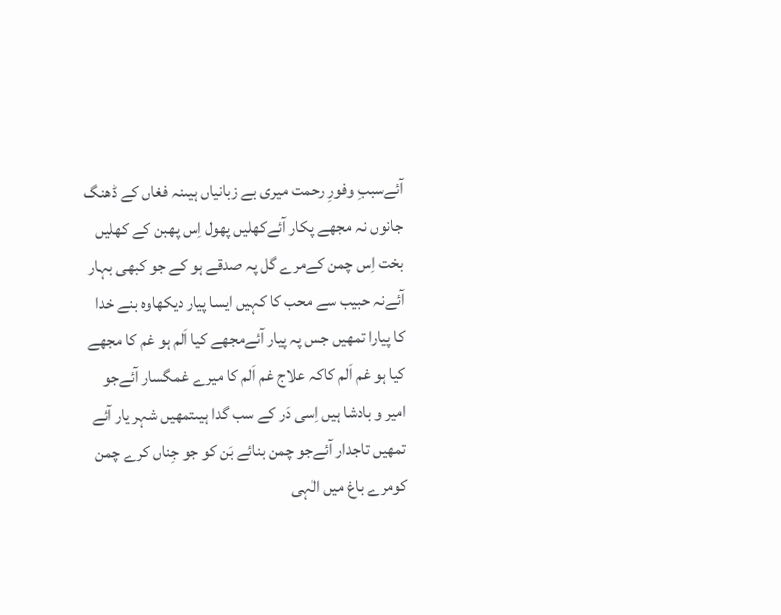آئےسببِ وفورِ رحمت میری بے زبانیاں ہیںنہ فغاں کے ڈھنگ جانوں نہ مجھے پکار آئےکھلیں پھول اِس پھبن کے کھلیں بخت اِس چمن کےمرے گل پہ صدقے ہو کے جو کبھی بہار آئےنہ حبیب سے محب کا کہیں ایسا پیار دیکھاوہ بنے خدا کا پیارا تمھیں جس پہ پیار آئےمجھے کیا اَلم ہو غم کا مجھے کیا ہو غم اَلم کاکہ علاج غم اَلم کا میرے غمگسار آئےجو امیر و بادشا ہیں اِسی دَر کے سب گدا ہیںتمھیں شہر یار آئے تمھیں تاجدار آئےجو چمن بنائے بَن کو جو جِناں کرے چمن کومرے باغ میں الٰہی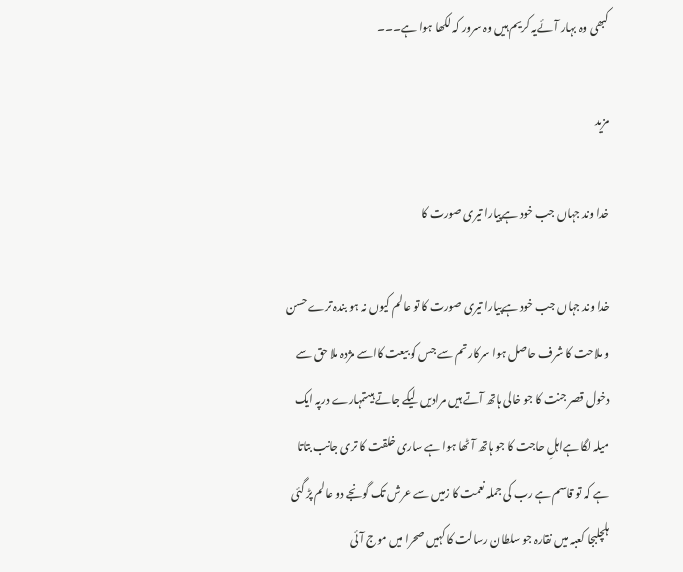کبھی وہ بہار آئےیہ کریم ہیں وہ سرور کہ لکھا ہوا ہے۔۔۔

مزید

خدا وند جہاں جب خود ہےپیارا تیری صورت کا

خدا وند جہاں جب خود ہےپیارا تیری صورت کا تو عالم کیوں نہ ہو بندہ ترے حسن و ملاحت کا شرف حاصل ہوا سرکار تم سے جس کو بیعت کااسے مژدہ ملا حق سے دخول قصر جنت کا جو خالی ہاتھ آتے ہیں مرادیں لیکے جاتے ہیںتمہارے درپہ ایک میلہ لگا ہےاہلِ حاجت کا جو ہاتھ آٹھا ہوا ہے ساری خلقت کا تری جانب بتاتا ہے کہ تو قاسم ہے رب کی جملہ نعمت کا زمیں سے عرش تک گونجے دو عالم پڑ گئی ہلچلبجا کعبہ میں نقارہ جو سلطان رسالت کا کہیں صحرا میں موج آئی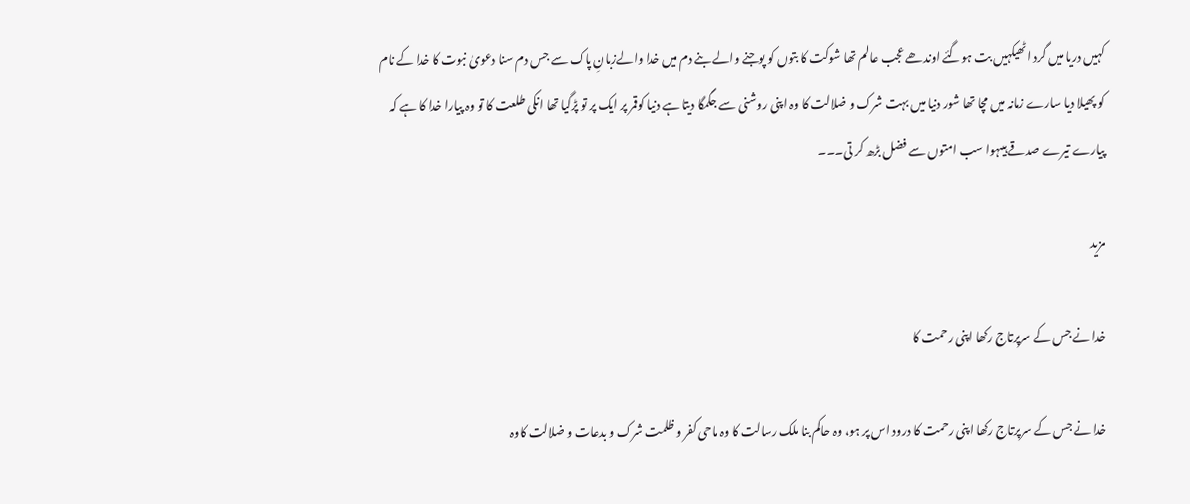کہیں دریا میں گرد اٹھیکہیں بت ہوگئے اوندھے عجب عالم تھا شوکت کا بتوں کو پوجنے والے بنے دم میں خدا والےزبانِ پاک سے جس دم سنا دعویٰ نبوت کا خدا کے نام کو پھیلا دیا سارے زمانہ میں مچا تھا شور دنیا میں بہت شرک و ضلالت کا وہ اپنی روشنی سے جگمگا دیتا ہے دنیا کوقمر پر ایک پر تو پڑگیا تھا انکی طلعت کا تو وہ پیارا خدا کا ہے کہ پیارے تیرے صدقے ہیںہوا سب امتوں سے فضل بڑھ کر تی۔۔۔

مزید

خدا نے جس کے سرپرتاج رکھا اپنی رحمت کا

خدا نے جس کے سرپرتاج رکھا اپنی رحمت کا درود اس پر ہو، وہ حاکم بنا ملک رسالت کا وہ ماحی کفر و ظلمت شرک و بدعات و ضلالت کاوہ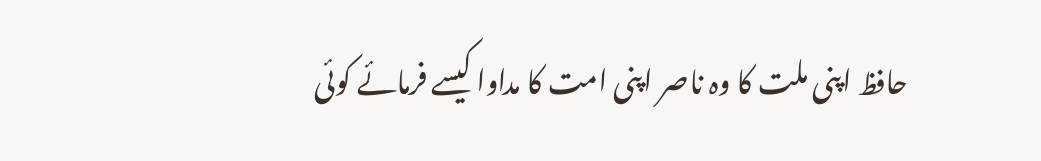حافظ اپنی ملت کا وہ ناصر اپنی امت کا مداوا کیسے فرمائے کوئی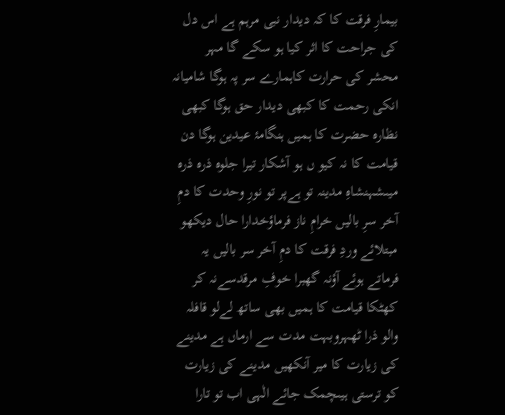بیمارِ فرقت کا کہ دیدار نبی مرہم ہے اس دل کی جراحت کا اثر کیا ہو سکے گا مہر محشر کی حرارت کاہمارے سر پہ ہوگا شامیانہ انکی رحمت کا کبھی دیدار حق ہوگا کبھی نظارہ حضرت کا ہمیں ہنگامۂ عیدین ہوگا دن قیامت کا نہ کیو ں ہو آشکار تیرا جلوہ ذرہ ذرہ میںشہنشاہِ مدینہ تو ہےپر تو نورِ وحدت کا دمِ آخر سرِ بالیں خرامِ ناز فرماؤخدارا حال دیکھو مبتلائے وردِ فرقت کا دمِ آخر سر بالیں یہ فرماتے ہوئے آؤنہ گھبرا خوفِ مرقدسےنہ کر کھٹکا قیامت کا ہمیں بھی ساتھ لےلو قافلہ والو ذرا ٹھہروبہت مدت سے ارماں ہے مدینے کی زیارت کا میر آنکھیں مدینے کی زیارت کو ترستی ہیںچمک جائے الٰہی اب تو تارا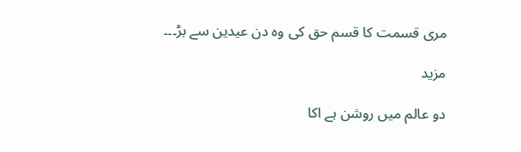مری قسمت کا قسم حق کی وہ دن عیدین سے بڑ۔۔۔

مزید

دو عالم میں روشن ہے اکا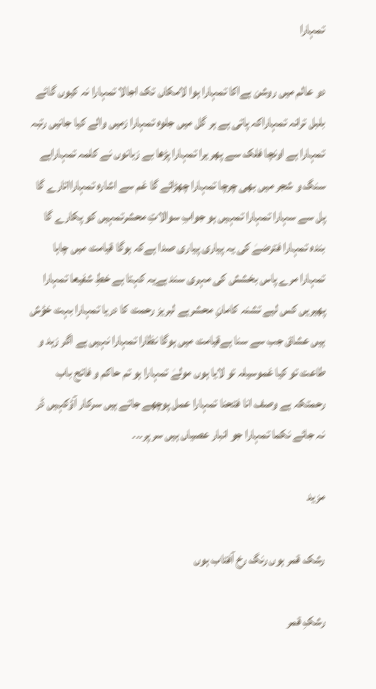تمہارا

دو عالم میں روشن ہےاکا تمہارا ہوا لامکاں تک اجالا تمہارا نہ کیوں گائے بلبل ترانہ تمہاراکہ پاتی ہے ہر گل میں جلوہ تمہارا زمیں والے کیا جانیں رتبہ تمہارا ہے اونچا فلک سے پھر یرا تمہارا پڑھا بے زبانوں نے کلمہ تمہاراہے سنگ و شجر میں بھی چرچا تمہارا چھڑائے گا غم سے اشارہ تمہارااتارے گا پل سے سہارا تمہارا تمہیں ہو جوابِ سوالاتِ محشرتمہیں کو پکارے گا بندہ تمہارا فترضےٰ کی یہ پیاری پیاری صدا ہےکہ ہوگا قیامت میں چاہا تمہارا مرے پاس بخشش کی مہری سند ہےیہ کہتا ہے خطِ شفیعا تمہارا پھیریں کس لیے تشنہ کامانِ محشرہے لبریز رحمت کا دریا تمہارا بہت خؤش ہیں عشاق جب سے سنا ہےقیامت میں ہوگا نظارا تمہارا نہیں ہے اگر زہد و طاعت تو کیا غموسیلہ تو لایا ہوں مولےٰ تمہارا ہو تم حاکم و فاتح باب رحمتکہ ہے وصف انا فتحنا تمہارا عمل پوچھے جاتے ہیں سرکار آؤکہیں ڈر نہ جائے نکما تمہارا جو انبار عصیاں ہیں سر پر۔۔۔

مزید

رشک قمر ہوں رنگ رخ آفتاب ہوں

رشکِ قمر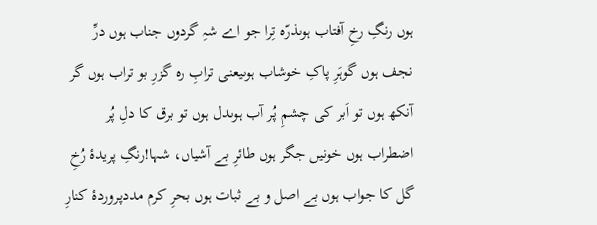ہوں رنگِ رخِ آفتاب ہوںذرّہ تِرا جو اے شہِ گردوں جناب ہوں درِّ نجف ہوں گوہَرِ پاکِ خوشاب ہوںیعنی ترابِ رہ گزرِ بو تراب ہوں گر آنکھ ہوں تو اَبر کی چشمِ پُر آب ہوںدل ہوں تو برق کا دلِ پُر اضطراب ہوں خونیں جگر ہوں طائرِ بے آشیاں، شہا!رنگِ پریدۂ رُخِ گل کا جواب ہوں بے اصل و بے ثبات ہوں بحرِ کرم مددپروردۂ کنارِ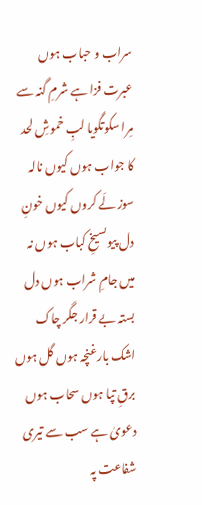سراب و حباب ہوں عبرت فزا ہے شرمِ گنہ سے مِرا سکوتگویا لبِ خموشِ لحد کا جواب ہوں کیوں نالہ سوز لَے کروں کیوں خونِ دل پیوںسیخِ کباب ہوں نہ میں جامِ شراب ہوں دل بستہ بے قرار جگر چاک اشک بارغنچہ ہوں گل ہوں برقِ تپا ہوں سحاب ہوں دعویٰ ہے سب سے تیری شفاعت پہ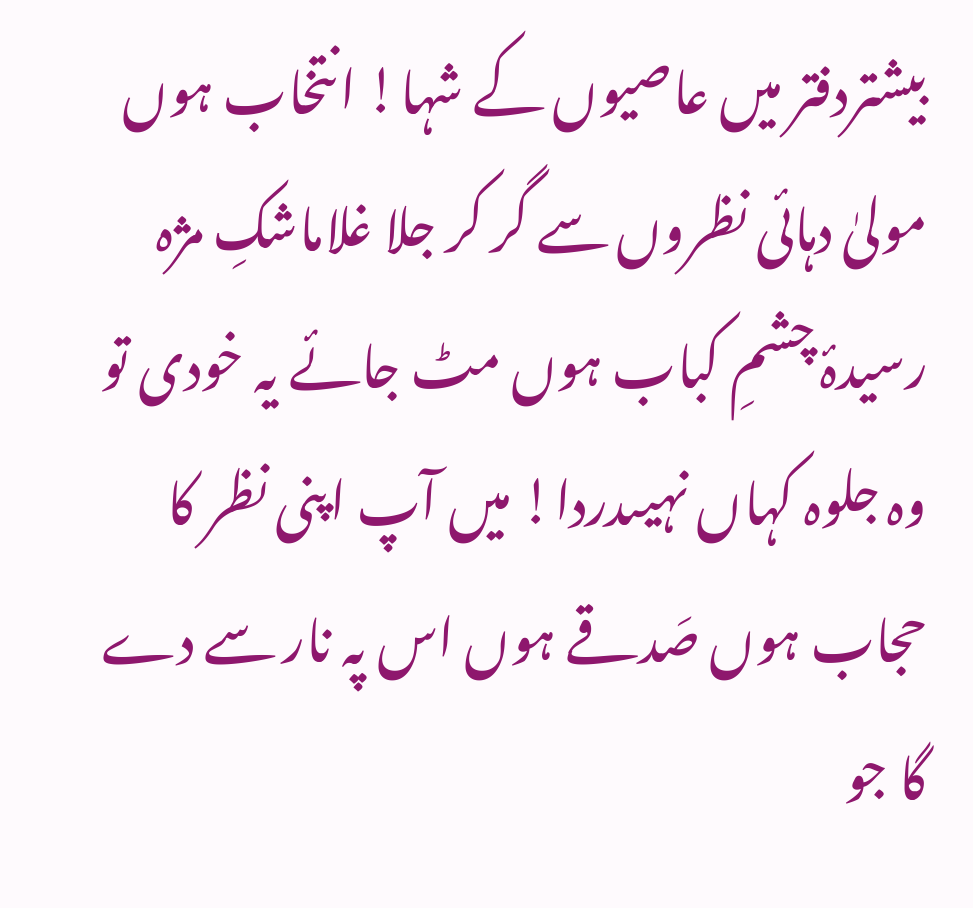بیشتردفتر میں عاصیوں کے شہا! انتخاب ہوں مولیٰ دہائی نظروں سے گر کر جلا غلاماشکِ مژہ رسیدۂ چشمِ کباب ہوں مٹ جائے یہ خودی تو وہ جلوہ کہاں نہیںدردا! میں آپ اپنی نظر کا حجاب ہوں صَدقے ہوں اس پہ نار سے دے گا جو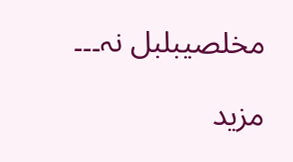مخلصیبلبل نہ۔۔۔

مزید